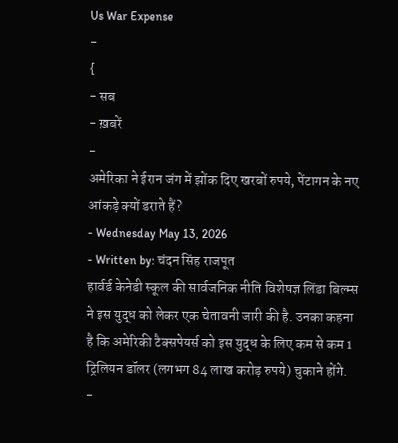Us War Expense
-
{
- सब
- ख़बरें
-
अमेरिका ने ईरान जंग में झोंक दिए खरबों रुपये, पेंटागन के नए आंकड़े क्यों डराते हैं?
- Wednesday May 13, 2026
- Written by: चंदन सिंह राजपूत
हार्वर्ड केनेडी स्कूल की सार्वजनिक नीति विशेषज्ञ लिंडा बिल्म्स ने इस युद्ध को लेकर एक चेतावनी जारी की है. उनका कहना है कि अमेरिकी टैक्सपेयर्स को इस युद्ध के लिए कम से कम 1 ट्रिलियन डॉलर (लगभग 84 लाख करोड़ रुपये) चुकाने होंगे.
-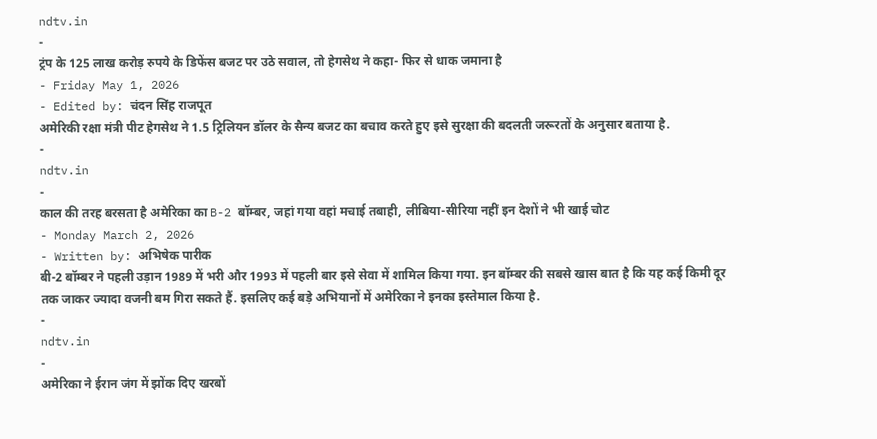ndtv.in
-
ट्रंप के 125 लाख करोड़ रुपये के डिफेंस बजट पर उठे सवाल, तो हेगसेथ ने कहा- फिर से धाक जमाना है
- Friday May 1, 2026
- Edited by: चंदन सिंह राजपूत
अमेरिकी रक्षा मंत्री पीट हेगसेथ ने 1.5 ट्रिलियन डॉलर के सैन्य बजट का बचाव करते हुए इसे सुरक्षा की बदलती जरूरतों के अनुसार बताया है.
-
ndtv.in
-
काल की तरह बरसता है अमेरिका का B-2 बॉम्बर, जहां गया वहां मचाई तबाही, लीबिया-सीरिया नहीं इन देशों ने भी खाई चोट
- Monday March 2, 2026
- Written by: अभिषेक पारीक
बी-2 बॉम्बर ने पहली उड़ान 1989 में भरी और 1993 में पहली बार इसे सेवा में शामिल किया गया. इन बॉम्बर की सबसे खास बात है कि यह कई किमी दूर तक जाकर ज्यादा वजनी बम गिरा सकते हैं. इसलिए कई बड़े अभियानों में अमेरिका ने इनका इस्तेमाल किया है.
-
ndtv.in
-
अमेरिका ने ईरान जंग में झोंक दिए खरबों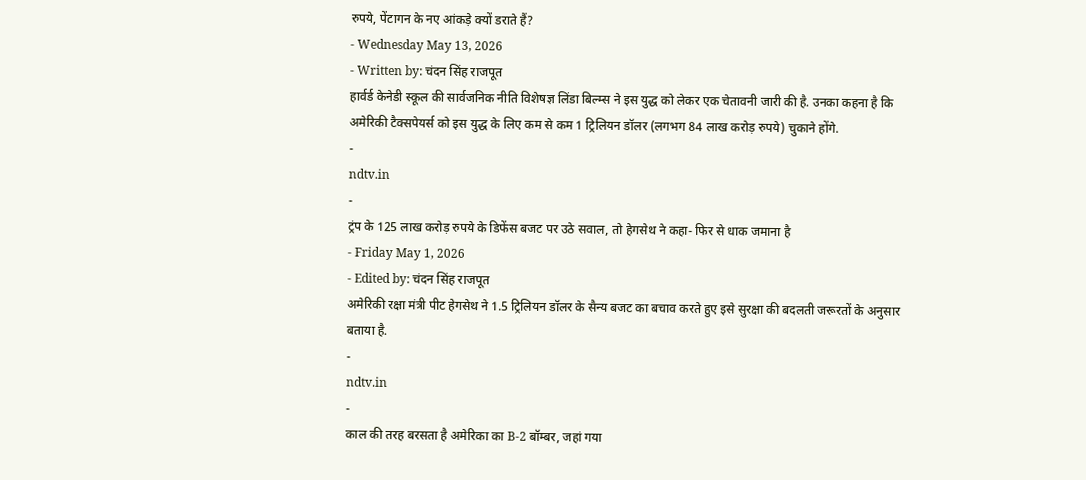रुपये, पेंटागन के नए आंकड़े क्यों डराते हैं?
- Wednesday May 13, 2026
- Written by: चंदन सिंह राजपूत
हार्वर्ड केनेडी स्कूल की सार्वजनिक नीति विशेषज्ञ लिंडा बिल्म्स ने इस युद्ध को लेकर एक चेतावनी जारी की है. उनका कहना है कि अमेरिकी टैक्सपेयर्स को इस युद्ध के लिए कम से कम 1 ट्रिलियन डॉलर (लगभग 84 लाख करोड़ रुपये) चुकाने होंगे.
-
ndtv.in
-
ट्रंप के 125 लाख करोड़ रुपये के डिफेंस बजट पर उठे सवाल, तो हेगसेथ ने कहा- फिर से धाक जमाना है
- Friday May 1, 2026
- Edited by: चंदन सिंह राजपूत
अमेरिकी रक्षा मंत्री पीट हेगसेथ ने 1.5 ट्रिलियन डॉलर के सैन्य बजट का बचाव करते हुए इसे सुरक्षा की बदलती जरूरतों के अनुसार बताया है.
-
ndtv.in
-
काल की तरह बरसता है अमेरिका का B-2 बॉम्बर, जहां गया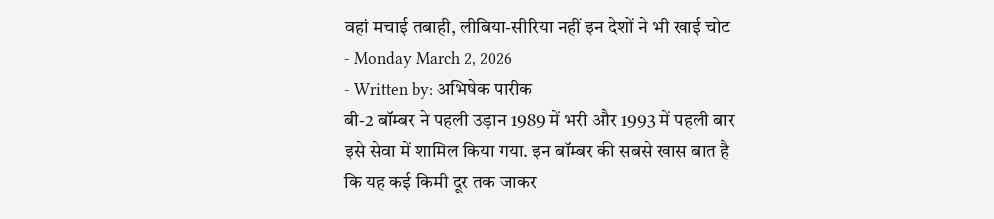वहां मचाई तबाही, लीबिया-सीरिया नहीं इन देशों ने भी खाई चोट
- Monday March 2, 2026
- Written by: अभिषेक पारीक
बी-2 बॉम्बर ने पहली उड़ान 1989 में भरी और 1993 में पहली बार इसे सेवा में शामिल किया गया. इन बॉम्बर की सबसे खास बात है कि यह कई किमी दूर तक जाकर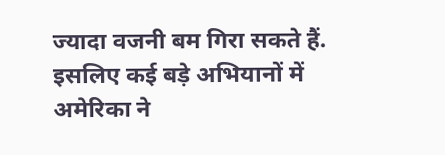ज्यादा वजनी बम गिरा सकते हैं. इसलिए कई बड़े अभियानों में अमेरिका ने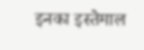इनका इस्तेमाल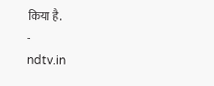किया है.
-
ndtv.in